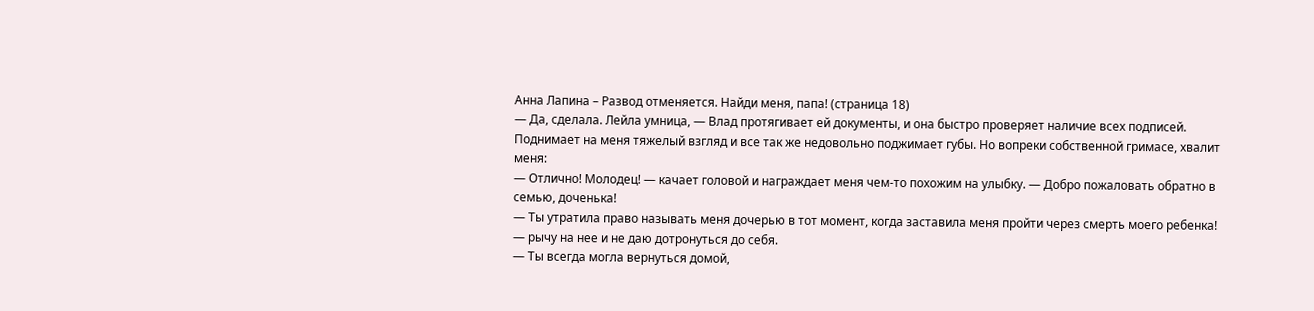Анна Лапина – Развод отменяется. Найди меня, папа! (страница 18)
— Да, сделала. Лейла умница, — Влад протягивает ей документы, и она быстро проверяет наличие всех подписей.
Поднимает на меня тяжелый взгляд и все так же недовольно поджимает губы. Но вопреки собственной гримасе, хвалит меня:
— Отлично! Молодец! — качает головой и награждает меня чем-то похожим на улыбку. — Добро пожаловать обратно в семью, доченька!
— Ты утратила право называть меня дочерью в тот момент, когда заставила меня пройти через смерть моего ребенка! — рычу на нее и не даю дотронуться до себя.
— Ты всегда могла вернуться домой,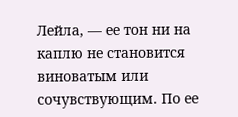Лейла, — ее тон ни на каплю не становится виноватым или сочувствующим. По ее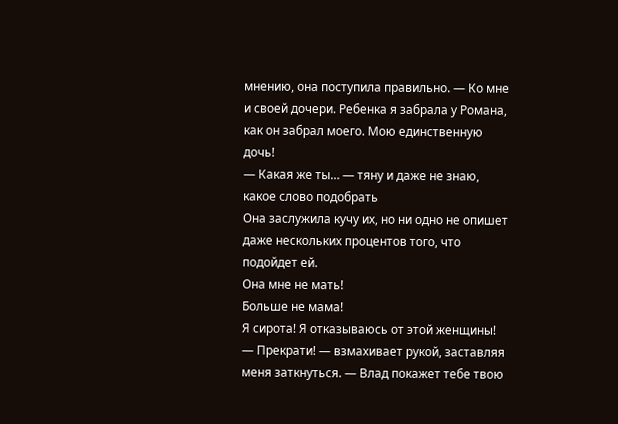мнению, она поступила правильно. — Ко мне и своей дочери. Ребенка я забрала у Романа, как он забрал моего. Мою единственную дочь!
— Какая же ты… — тяну и даже не знаю, какое слово подобрать
Она заслужила кучу их, но ни одно не опишет даже нескольких процентов того, что подойдет ей.
Она мне не мать!
Больше не мама!
Я сирота! Я отказываюсь от этой женщины!
— Прекрати! — взмахивает рукой, заставляя меня заткнуться. — Влад покажет тебе твою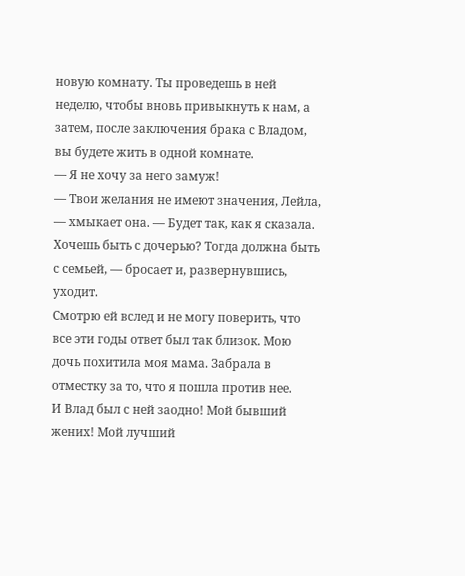новую комнату. Ты проведешь в ней неделю, чтобы вновь привыкнуть к нам, а затем, после заключения брака с Владом, вы будете жить в одной комнате.
— Я не хочу за него замуж!
— Твои желания не имеют значения, Лейла, — хмыкает она. — Будет так, как я сказала. Хочешь быть с дочерью? Тогда должна быть с семьей, — бросает и, развернувшись, уходит.
Смотрю ей вслед и не могу поверить, что все эти годы ответ был так близок. Мою дочь похитила моя мама. Забрала в отместку за то, что я пошла против нее.
И Влад был с ней заодно! Мой бывший жених! Мой лучший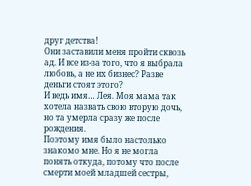друг детства!
Они заставили меня пройти сквозь ад. И все из-за того, что я выбрала любовь, а не их бизнес? Разве деньги стоят этого?
И ведь имя… Лея. Моя мама так хотела назвать свою вторую дочь, но та умерла сразу же после рождения.
Поэтому имя было настолько знакомо мне. Но я не могла понять откуда, потому что после смерти моей младшей сестры,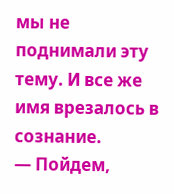мы не поднимали эту тему. И все же имя врезалось в сознание.
— Пойдем,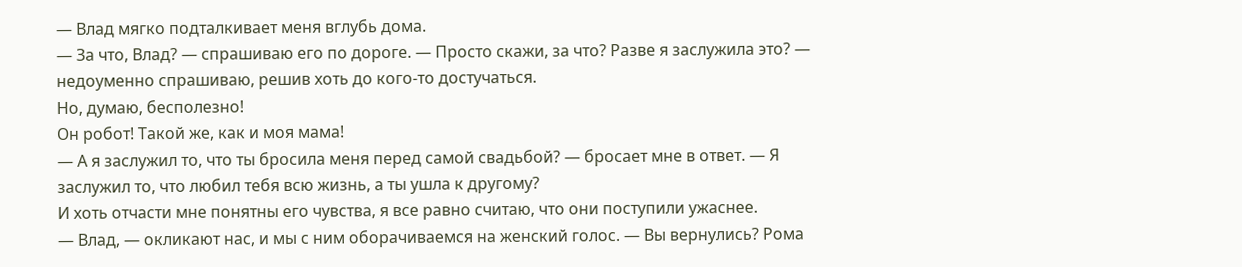— Влад мягко подталкивает меня вглубь дома.
— За что, Влад? — спрашиваю его по дороге. — Просто скажи, за что? Разве я заслужила это? — недоуменно спрашиваю, решив хоть до кого-то достучаться.
Но, думаю, бесполезно!
Он робот! Такой же, как и моя мама!
— А я заслужил то, что ты бросила меня перед самой свадьбой? — бросает мне в ответ. — Я заслужил то, что любил тебя всю жизнь, а ты ушла к другому?
И хоть отчасти мне понятны его чувства, я все равно считаю, что они поступили ужаснее.
— Влад, — окликают нас, и мы с ним оборачиваемся на женский голос. — Вы вернулись? Рома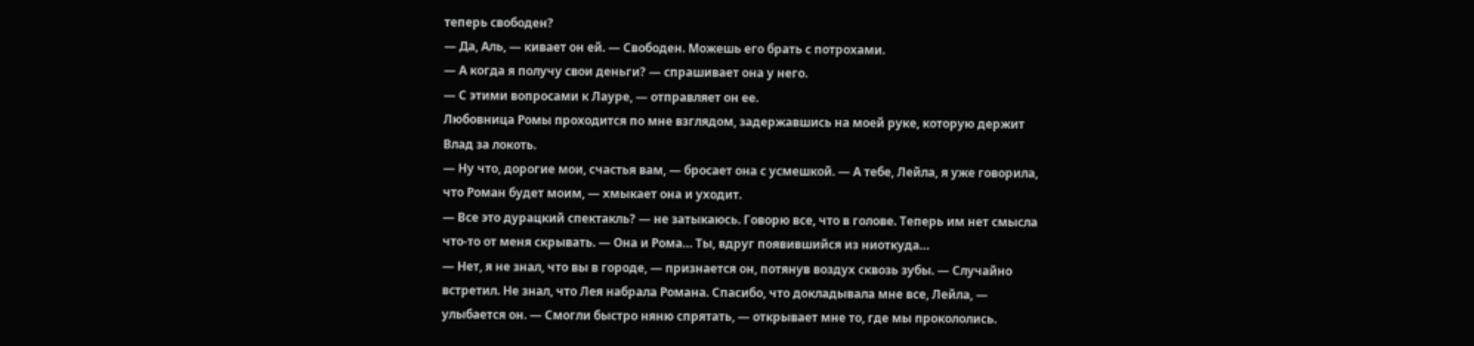теперь свободен?
— Да, Аль, — кивает он ей. — Свободен. Можешь его брать с потрохами.
— А когда я получу свои деньги? — спрашивает она у него.
— С этими вопросами к Лауре, — отправляет он ее.
Любовница Ромы проходится по мне взглядом, задержавшись на моей руке, которую держит Влад за локоть.
— Ну что, дорогие мои, счастья вам, — бросает она с усмешкой. — А тебе, Лейла, я уже говорила, что Роман будет моим, — хмыкает она и уходит.
— Все это дурацкий спектакль? — не затыкаюсь. Говорю все, что в голове. Теперь им нет смысла что-то от меня скрывать. — Она и Рома… Ты, вдруг появившийся из ниоткуда…
— Нет, я не знал, что вы в городе, — признается он, потянув воздух сквозь зубы. — Случайно встретил. Не знал, что Лея набрала Романа. Спасибо, что докладывала мне все, Лейла, — улыбается он. — Смогли быстро няню спрятать, — открывает мне то, где мы прокололись.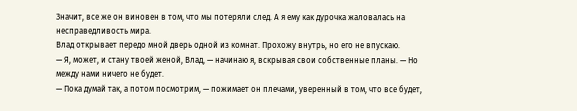Значит, все же он виновен в том, что мы потеряли след. А я ему как дурочка жаловалась на несправедливость мира.
Влад открывает передо мной дверь одной из комнат. Прохожу внутрь, но его не впускаю.
— Я, может, и стану твоей женой, Влад, — начинаю я, вскрывая свои собственные планы. — Но между нами ничего не будет.
— Пока думай так, а потом посмотрим, — пожимает он плечами, уверенный в том, что все будет,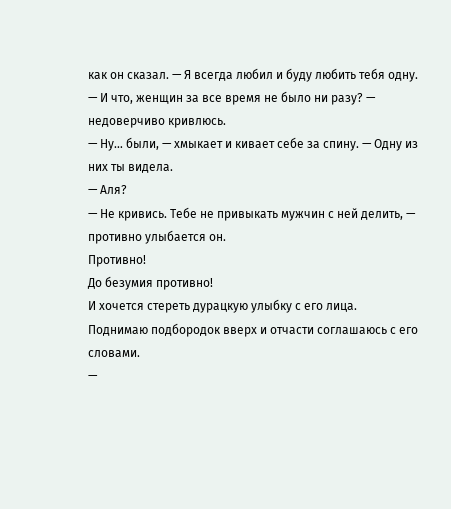как он сказал. — Я всегда любил и буду любить тебя одну.
— И что, женщин за все время не было ни разу? — недоверчиво кривлюсь.
— Ну… были, — хмыкает и кивает себе за спину. — Одну из них ты видела.
— Аля?
— Не кривись. Тебе не привыкать мужчин с ней делить, — противно улыбается он.
Противно!
До безумия противно!
И хочется стереть дурацкую улыбку с его лица.
Поднимаю подбородок вверх и отчасти соглашаюсь с его словами.
—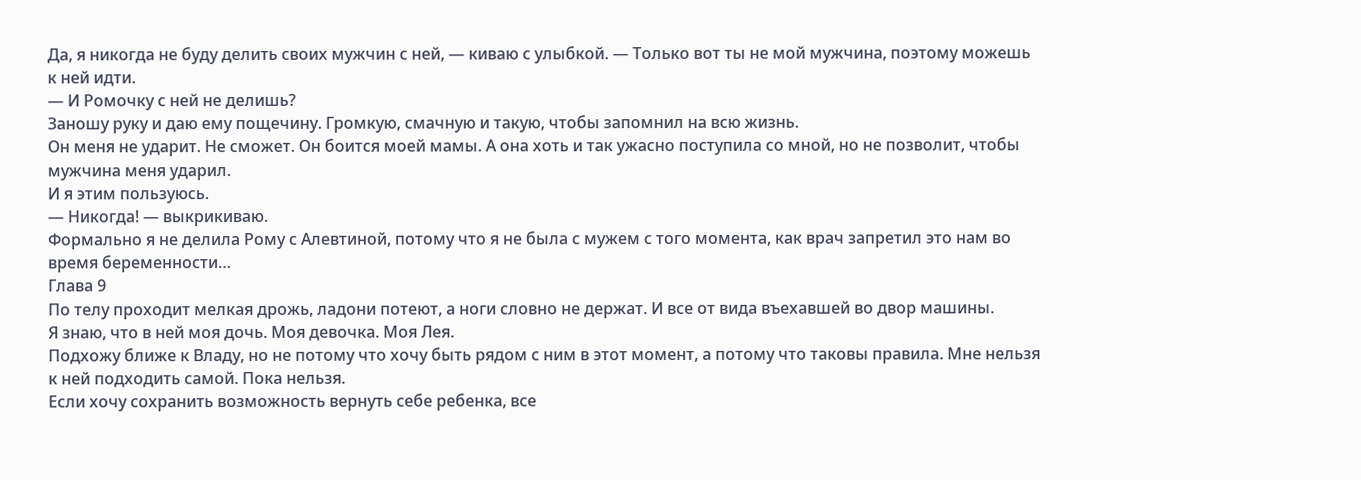Да, я никогда не буду делить своих мужчин с ней, — киваю с улыбкой. — Только вот ты не мой мужчина, поэтому можешь к ней идти.
— И Ромочку с ней не делишь?
Заношу руку и даю ему пощечину. Громкую, смачную и такую, чтобы запомнил на всю жизнь.
Он меня не ударит. Не сможет. Он боится моей мамы. А она хоть и так ужасно поступила со мной, но не позволит, чтобы мужчина меня ударил.
И я этим пользуюсь.
— Никогда! — выкрикиваю.
Формально я не делила Рому с Алевтиной, потому что я не была с мужем с того момента, как врач запретил это нам во время беременности…
Глава 9
По телу проходит мелкая дрожь, ладони потеют, а ноги словно не держат. И все от вида въехавшей во двор машины.
Я знаю, что в ней моя дочь. Моя девочка. Моя Лея.
Подхожу ближе к Владу, но не потому что хочу быть рядом с ним в этот момент, а потому что таковы правила. Мне нельзя к ней подходить самой. Пока нельзя.
Если хочу сохранить возможность вернуть себе ребенка, все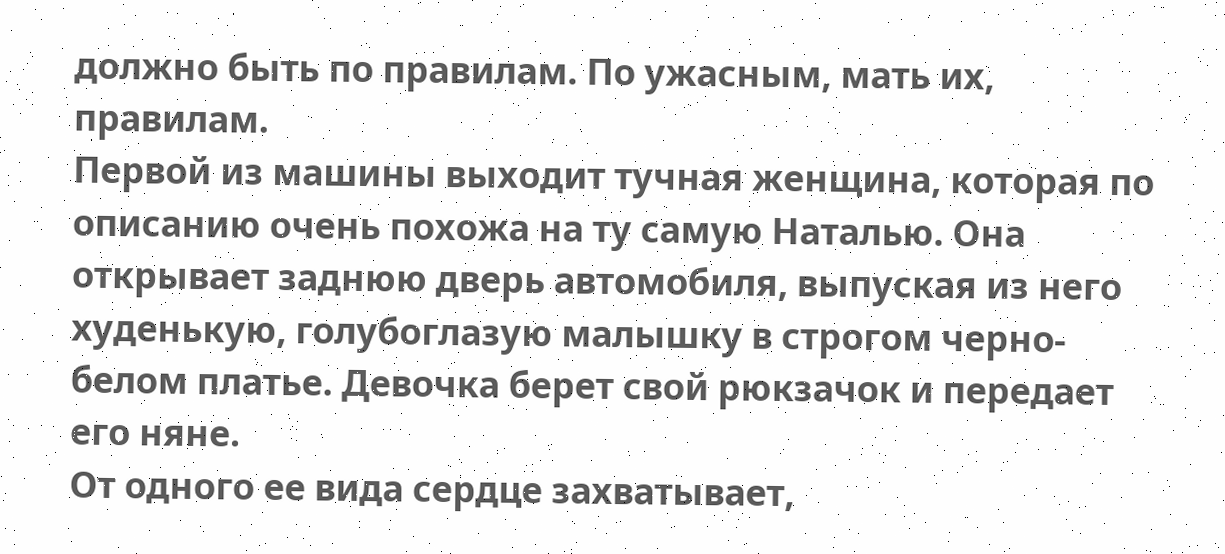должно быть по правилам. По ужасным, мать их, правилам.
Первой из машины выходит тучная женщина, которая по описанию очень похожа на ту самую Наталью. Она открывает заднюю дверь автомобиля, выпуская из него худенькую, голубоглазую малышку в строгом черно-белом платье. Девочка берет свой рюкзачок и передает его няне.
От одного ее вида сердце захватывает,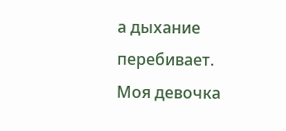а дыхание перебивает.
Моя девочка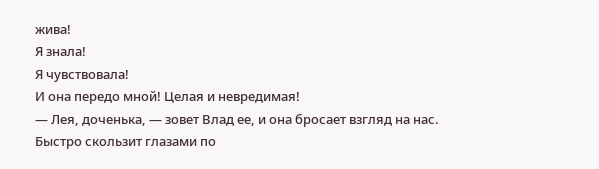жива!
Я знала!
Я чувствовала!
И она передо мной! Целая и невредимая!
— Лея, доченька, — зовет Влад ее, и она бросает взгляд на нас.
Быстро скользит глазами по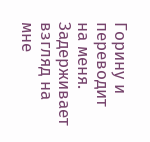Горину и переводит на меня. Задерживает взгляд на мне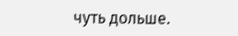чуть дольше.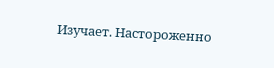Изучает. Настороженно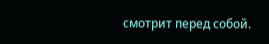смотрит перед собой.